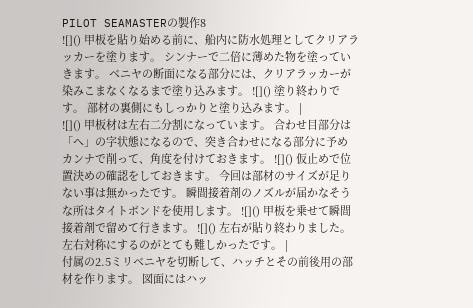PILOT SEAMASTERの製作8
![]() 甲板を貼り始める前に、船内に防水処理としてクリアラッカーを塗ります。 シンナーで二倍に薄めた物を塗っていきます。 ベニヤの断面になる部分には、クリアラッカーが染みこまなくなるまで塗り込みます。 ![]() 塗り終わりです。 部材の裏側にもしっかりと塗り込みます。 |
![]() 甲板材は左右二分割になっています。 合わせ目部分は「へ」の字状態になるので、突き合わせになる部分に予め カンナで削って、角度を付けておきます。 ![]() 仮止めで位置決めの確認をしておきます。 今回は部材のサイズが足りない事は無かったです。 瞬間接着剤のノズルが届かなそうな所はタイトボンドを使用します。 ![]() 甲板を乗せて瞬間接着剤で留めて行きます。 ![]() 左右が貼り終わりました。 左右対称にするのがとても難しかったです。 |
付属の2.5ミリベニヤを切断して、ハッチとその前後用の部材を作ります。 図面にはハッ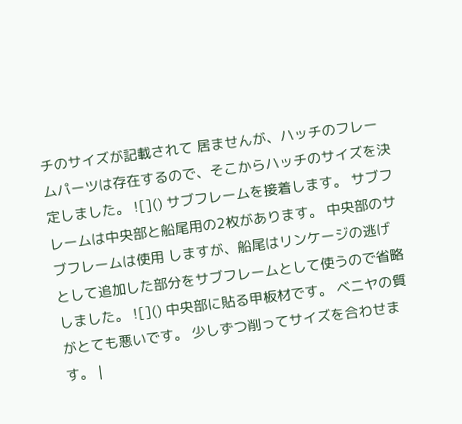チのサイズが記載されて 居ませんが、ハッチのフレームパーツは存在するので、そこからハッチのサイズを決定しました。 ![]() サブフレームを接着します。 サブフレームは中央部と船尾用の2枚があります。 中央部のサブフレームは使用 しますが、船尾はリンケージの逃げとして追加した部分をサブフレームとして使うので省略しました。 ![]() 中央部に貼る甲板材です。 ベニヤの質がとても悪いです。 少しずつ削ってサイズを合わせます。 |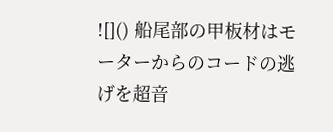![]() 船尾部の甲板材はモーターからのコードの逃げを超音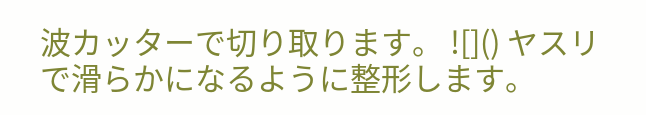波カッターで切り取ります。 ![]() ヤスリで滑らかになるように整形します。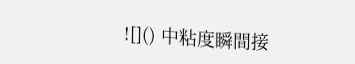![]() 中粘度瞬間接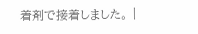着剤で接着しました。 |